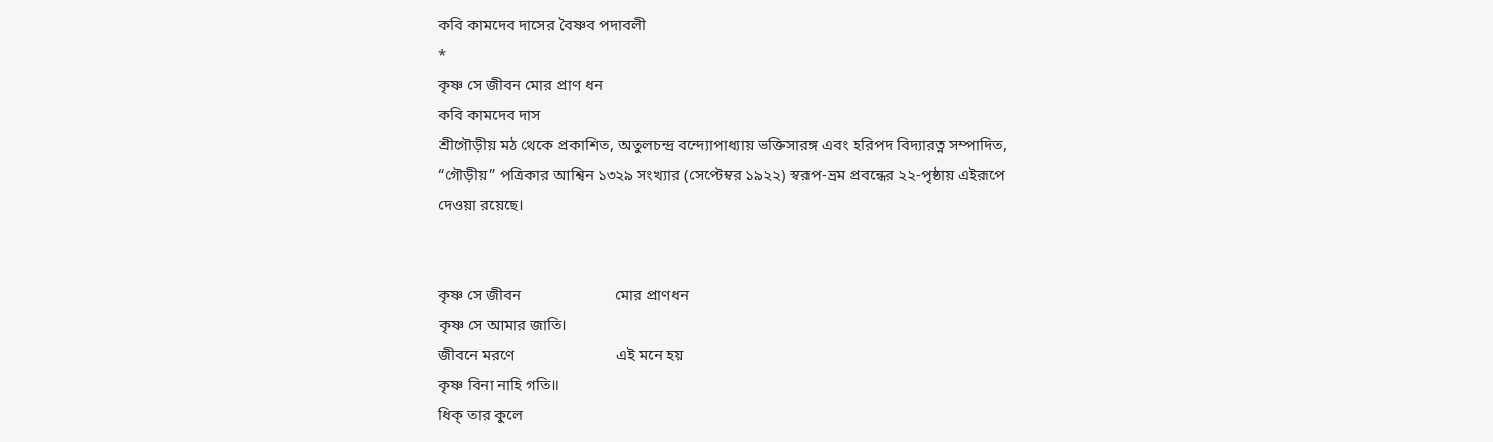কবি কামদেব দাসের বৈষ্ণব পদাবলী
*
কৃষ্ণ সে জীবন মোর প্রাণ ধন
কবি কামদেব দাস
শ্রীগৌড়ীয় মঠ থেকে প্রকাশিত, অতুলচন্দ্র বন্দ্যোপাধ্যায় ভক্তিসারঙ্গ এবং হরিপদ বিদ্যারত্ন সম্পাদিত,
“গৌড়ীয়” পত্রিকার আশ্বিন ১৩২৯ সংখ্যার (সেপ্টেম্বর ১৯২২) স্বরূপ-ভ্রম প্রবন্ধের ২২-পৃষ্ঠায় এইরূপে
দেওয়া রয়েছে।


কৃষ্ণ সে জীবন                        মোর প্রাণধন
কৃষ্ণ সে আমার জাতি।
জীবনে মরণে                          এই মনে হয়
কৃষ্ণ বিনা নাহি গতি॥
ধিক্ তার কুলে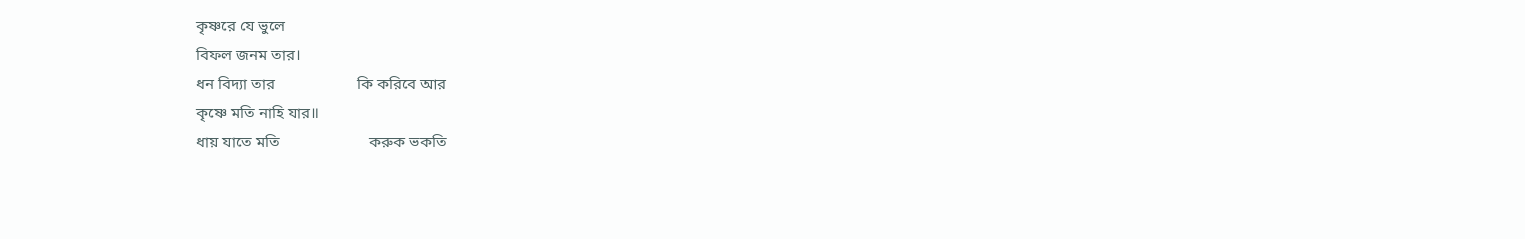কৃষ্ণরে যে ভুলে
বিফল জনম তার।
ধন বিদ্যা তার                     কি করিবে আর
কৃষ্ণে মতি নাহি যার॥
ধায় যাতে মতি                       করুক ভকতি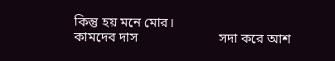কিন্তু হয় মনে মোর।
কামদেব দাস                        সদা করে আশ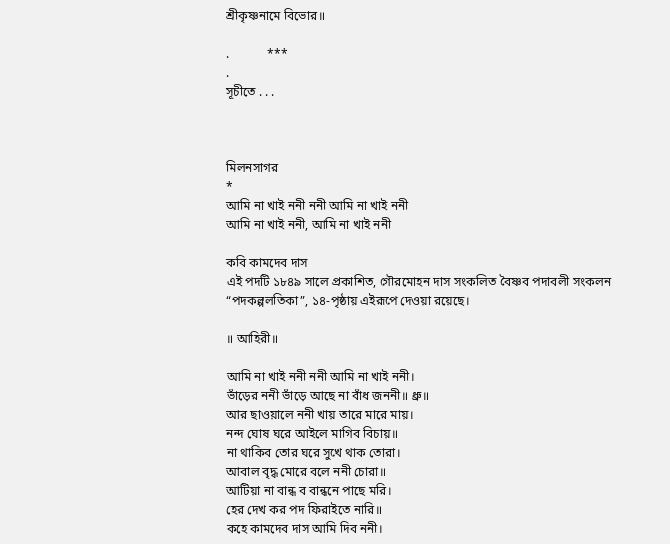শ্রীকৃষ্ণনামে বিভোর॥

.            ***
.
সূচীতে . . .



মিলনসাগর
*
আমি না খাই ননী ননী আমি না খাই ননী
আমি না খাই ননী, আমি না খাই ননী

কবি কামদেব দাস
এই পদটি ১৮৪৯ সালে প্রকাশিত, গৌরমোহন দাস সংকলিত বৈষ্ণব পদাবলী সংকলন
“পদকল্পলতিকা”, ১৪-পৃষ্ঠায় এইরূপে দেওয়া রয়েছে।

॥ আহিরী॥

আমি না খাই ননী ননী আমি না খাই ননী।
ভাঁড়ের ননী ভাঁড়ে আছে না বাঁধ জননী॥ ধ্রু॥
আর ছাওয়ালে ননী খায় তারে মারে মায়।
নন্দ ঘোষ ঘরে আইলে মাগিব বিচায়॥
না থাকিব তোর ঘরে সুখে থাক তোরা।
আবাল বৃদ্ধ মোরে বলে ননী চোরা॥
আটিয়া না বান্ধ ব বান্ধনে পাছে মরি।
হের দেখ কর পদ ফিরাইতে নারি॥
কহে কামদেব দাস আমি দিব ননী।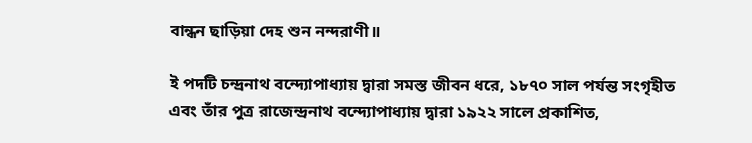বান্ধন ছাড়িয়া দেহ শুন নন্দরাণী॥

ই পদটি চন্দ্রনাথ বন্দ্যোপাধ্যায় দ্বারা সমস্ত জীবন ধরে, ১৮৭০ সাল পর্যন্ত সংগৃহীত
এবং তাঁর পুত্র রাজেন্দ্রনাথ বন্দ্যোপাধ্যায় দ্বারা ১৯২২ সালে প্রকাশিত,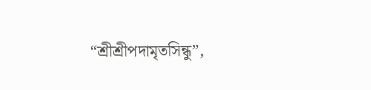“শ্রীশ্রীপদামৃতসিন্ধু”,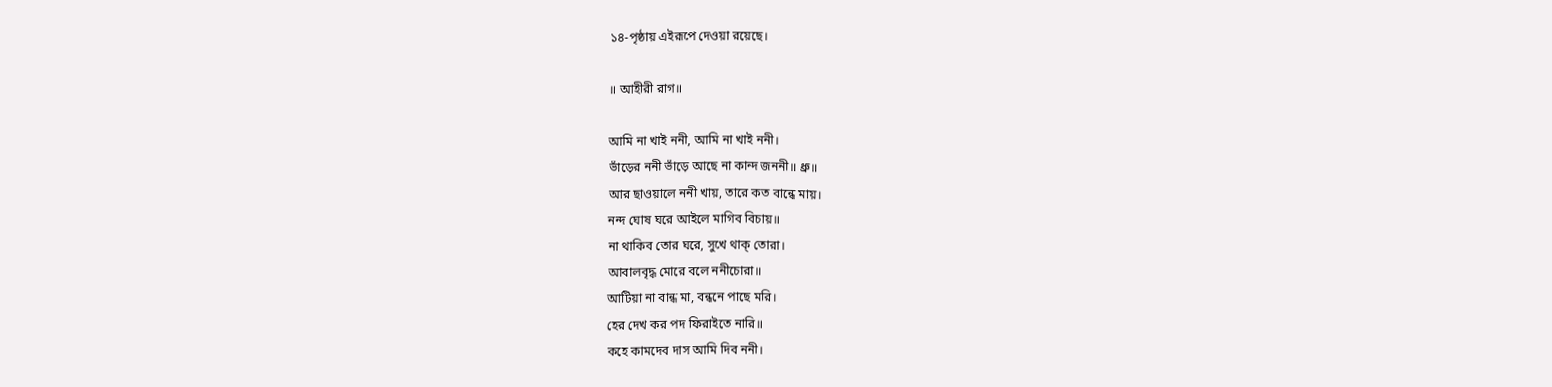১৪-পৃষ্ঠায় এইরূপে দেওয়া রয়েছে।

॥ আহীরী রাগ॥

আমি না খাই ননী, আমি না খাই ননী।
ভাঁড়ের ননী ভাঁড়ে আছে না কান্দ জননী॥ ধ্রু॥
আর ছাওয়ালে ননী খায়, তারে কত বান্ধে মায়।
নন্দ ঘোষ ঘরে আইলে মাগিব বিচায়॥
না থাকিব তোর ঘরে, সুখে থাক্ তোরা।
আবালবৃদ্ধ মোরে বলে ননীচোরা॥
আটিয়া না বান্ধ মা, বন্ধনে পাছে মরি।
হের দেখ কর পদ ফিরাইতে নারি॥
কহে কামদেব দাস আমি দিব ননী।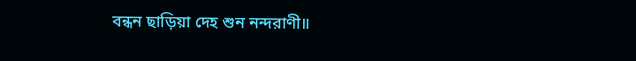বন্ধন ছাড়িয়া দেহ শুন নন্দরাণী॥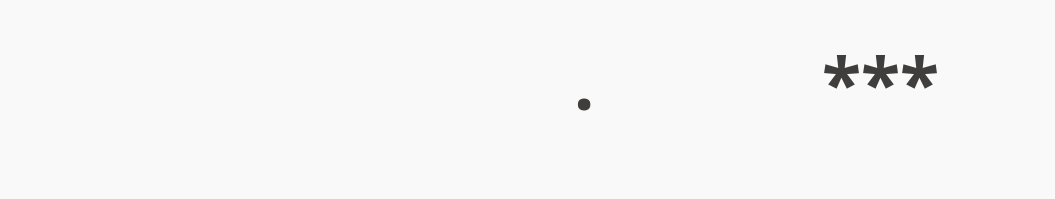.            ***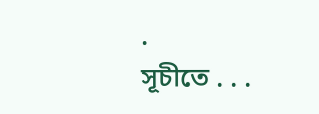.
সূচীতে . . .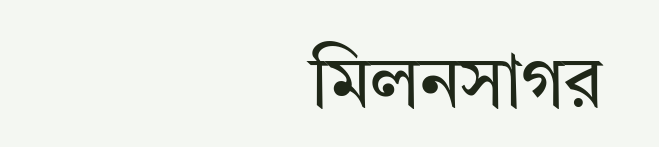মিলনসাগর